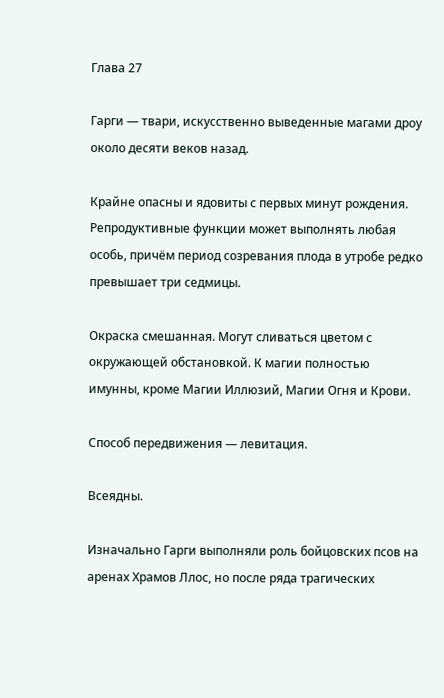Глава 27

Гарги — твари, искусственно выведенные магами дроу около десяти веков назад.

Крайне опасны и ядовиты с первых минут рождения. Репродуктивные функции может выполнять любая особь, причём период созревания плода в утробе редко превышает три седмицы.

Окраска смешанная. Могут сливаться цветом с окружающей обстановкой. К магии полностью имунны, кроме Магии Иллюзий, Магии Огня и Крови.

Способ передвижения — левитация.

Всеядны.

Изначально Гарги выполняли роль бойцовских псов на аренах Храмов Ллос, но после ряда трагических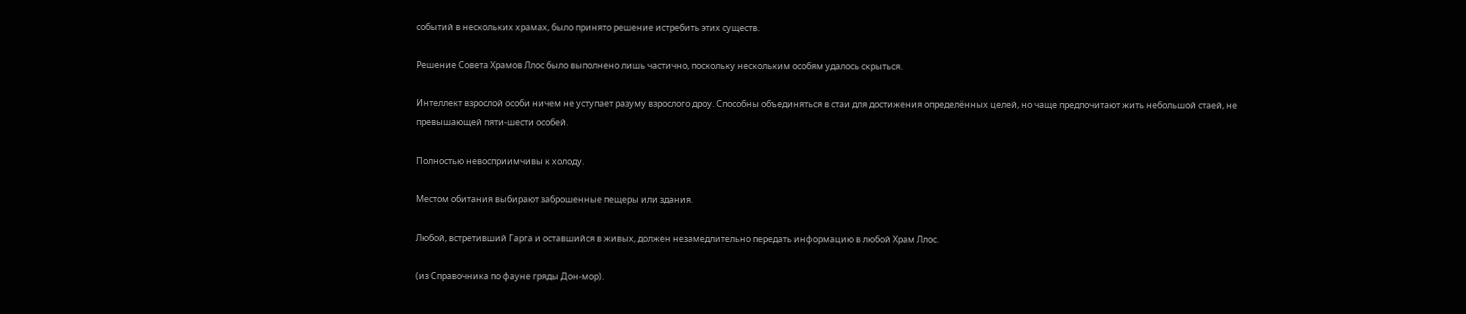событий в нескольких храмах, было принято решение истребить этих существ.

Решение Совета Храмов Ллос было выполнено лишь частично, поскольку нескольким особям удалось скрыться.

Интеллект взрослой особи ничем не уступает разуму взрослого дроу. Способны объединяться в стаи для достижения определённых целей, но чаще предпочитают жить небольшой стаей, не превышающей пяти-шести особей.

Полностью невосприимчивы к холоду.

Местом обитания выбирают заброшенные пещеры или здания.

Любой, встретивший Гарга и оставшийся в живых, должен незамедлительно передать информацию в любой Храм Ллос.

(из Справочника по фауне гряды Дон-мор).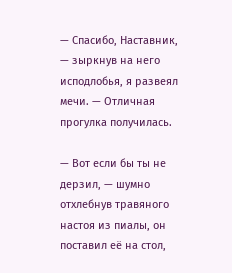— Спасибо, Наставник, — зыркнув на него исподлобья, я развеял мечи. — Отличная прогулка получилась.

— Вот если бы ты не дерзил, — шумно отхлебнув травяного настоя из пиалы, он поставил её на стол,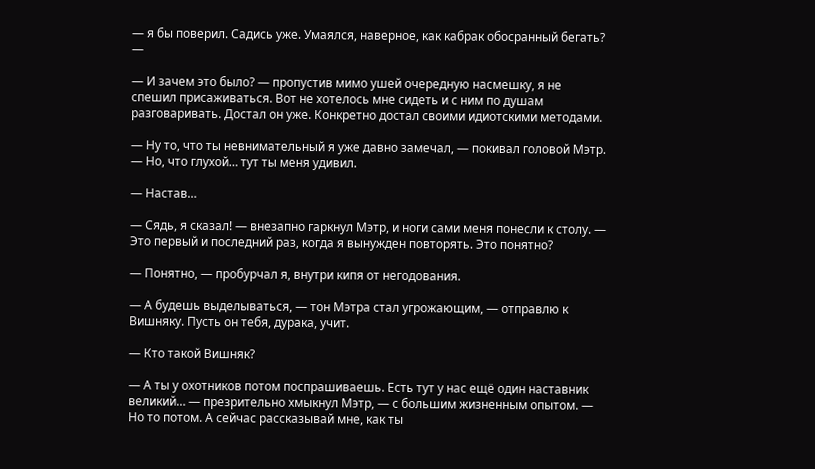— я бы поверил. Садись уже. Умаялся, наверное, как кабрак обосранный бегать? —

— И зачем это было? — пропустив мимо ушей очередную насмешку, я не спешил присаживаться. Вот не хотелось мне сидеть и с ним по душам разговаривать. Достал он уже. Конкретно достал своими идиотскими методами.

— Ну то, что ты невнимательный я уже давно замечал, — покивал головой Мэтр. — Но, что глухой… тут ты меня удивил.

— Настав…

— Сядь, я сказал! — внезапно гаркнул Мэтр, и ноги сами меня понесли к столу. — Это первый и последний раз, когда я вынужден повторять. Это понятно?

— Понятно, — пробурчал я, внутри кипя от негодования.

— А будешь выделываться, — тон Мэтра стал угрожающим, — отправлю к Вишняку. Пусть он тебя, дурака, учит.

— Кто такой Вишняк?

— А ты у охотников потом поспрашиваешь. Есть тут у нас ещё один наставник великий… — презрительно хмыкнул Мэтр, — с большим жизненным опытом. — Но то потом. А сейчас рассказывай мне, как ты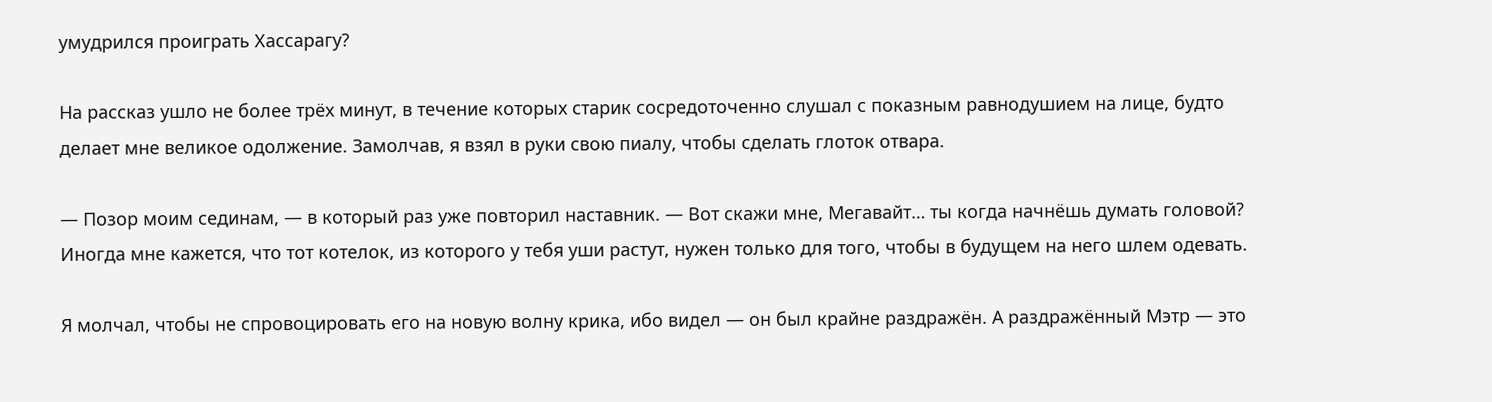умудрился проиграть Хассарагу?

На рассказ ушло не более трёх минут, в течение которых старик сосредоточенно слушал с показным равнодушием на лице, будто делает мне великое одолжение. Замолчав, я взял в руки свою пиалу, чтобы сделать глоток отвара.

— Позор моим сединам, — в который раз уже повторил наставник. — Вот скажи мне, Мегавайт… ты когда начнёшь думать головой? Иногда мне кажется, что тот котелок, из которого у тебя уши растут, нужен только для того, чтобы в будущем на него шлем одевать.

Я молчал, чтобы не спровоцировать его на новую волну крика, ибо видел — он был крайне раздражён. А раздражённый Мэтр — это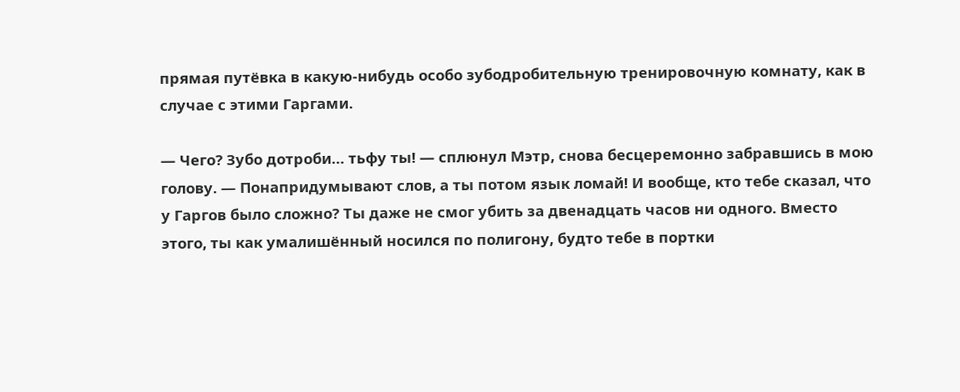прямая путёвка в какую-нибудь особо зубодробительную тренировочную комнату, как в случае с этими Гаргами.

— Чего? Зубо дотроби… тьфу ты! — сплюнул Мэтр, снова бесцеремонно забравшись в мою голову. — Понапридумывают слов, а ты потом язык ломай! И вообще, кто тебе сказал, что у Гаргов было сложно? Ты даже не смог убить за двенадцать часов ни одного. Вместо этого, ты как умалишённый носился по полигону, будто тебе в портки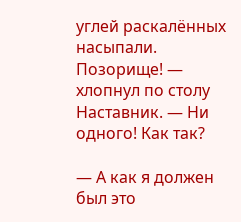углей раскалённых насыпали. Позорище! — хлопнул по столу Наставник. — Ни одного! Как так?

— А как я должен был это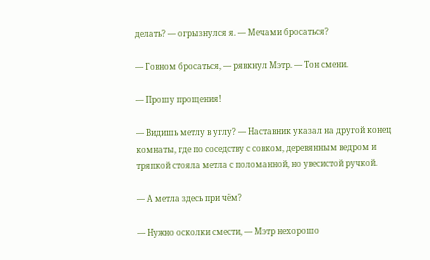делать? — огрызнулся я. — Мечами бросаться?

— Говном бросаться, — рявкнул Мэтр. — Тон смени.

— Прошу прощения!

— Видишь метлу в углу? — Наставник указал на другой конец комнаты, где по соседству с совком, деревянным ведром и тряпкой стояла метла с поломанной, но увесистой ручкой.

— А метла здесь при чём?

— Нужно осколки смести, — Мэтр нехорошо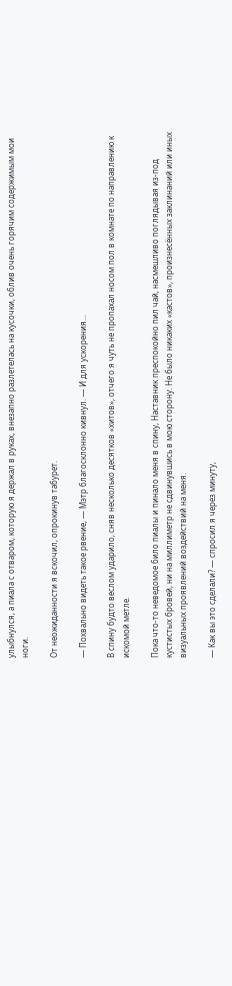улыбнулся, а пиала с отваром, которую я держал в руках, внезапно разлетелась на кусочки, облив очень горячим содержимым мои ноги.

От неожиданности я вскочил, опрокинув табурет.

— Похвально видеть такое рвение, — Мэтр благосклонно кивнул. — И для ускорения…

В спину будто веслом ударило, сняв несколько десятков «хитов», отчего я чуть не пропахал носом пол в комнате по направлению к искомой метле.

Пока что-то неведомое било пиалы и пинало меня в спину, Наставник преспокойно пил чай, насмешливо поглядывая из-под кустистых бровей, ни на миллиметр не сдвинувшись в мою сторону. Не было никаких «кастов», произнесённых заклинаний или иных визуальных проявлений воздействий на меня.

— Как вы это сделали? — спросил я через минуту,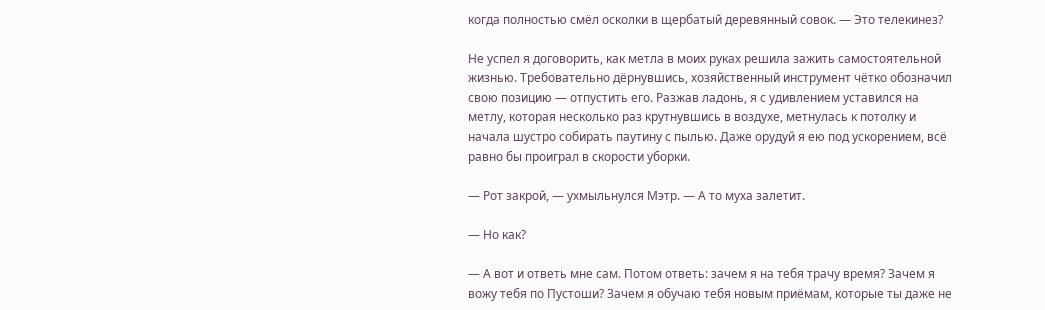когда полностью смёл осколки в щербатый деревянный совок. — Это телекинез?

Не успел я договорить, как метла в моих руках решила зажить самостоятельной жизнью. Требовательно дёрнувшись, хозяйственный инструмент чётко обозначил свою позицию — отпустить его. Разжав ладонь, я с удивлением уставился на метлу, которая несколько раз крутнувшись в воздухе, метнулась к потолку и начала шустро собирать паутину с пылью. Даже орудуй я ею под ускорением, всё равно бы проиграл в скорости уборки.

— Рот закрой, — ухмыльнулся Мэтр. — А то муха залетит.

— Но как?

— А вот и ответь мне сам. Потом ответь: зачем я на тебя трачу время? Зачем я вожу тебя по Пустоши? Зачем я обучаю тебя новым приёмам, которые ты даже не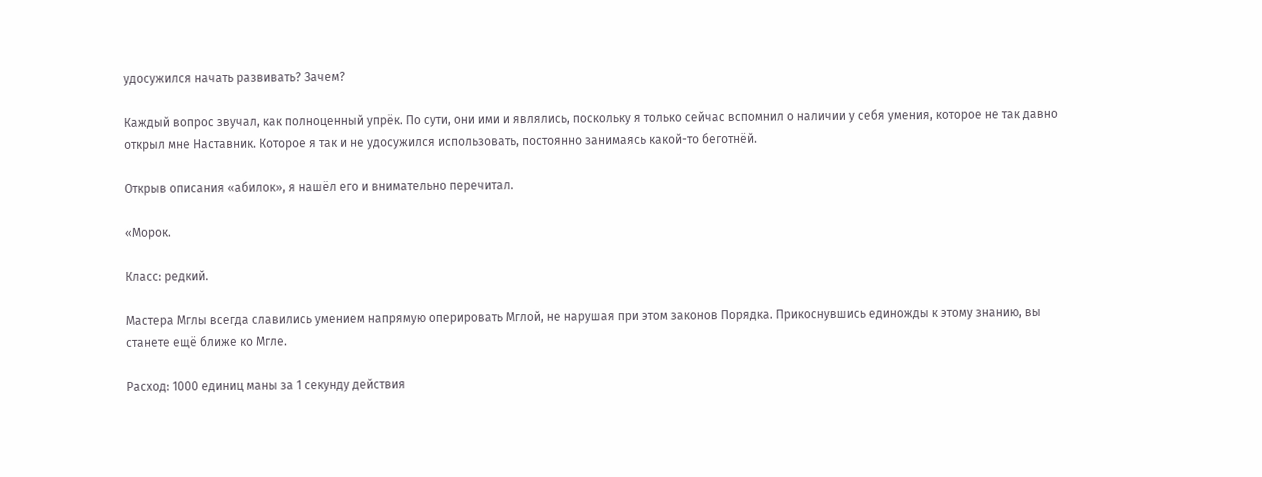удосужился начать развивать? Зачем?

Каждый вопрос звучал, как полноценный упрёк. По сути, они ими и являлись, поскольку я только сейчас вспомнил о наличии у себя умения, которое не так давно открыл мне Наставник. Которое я так и не удосужился использовать, постоянно занимаясь какой-то беготнёй.

Открыв описания «абилок», я нашёл его и внимательно перечитал.

«Морок.

Класс: редкий.

Мастера Мглы всегда славились умением напрямую оперировать Мглой, не нарушая при этом законов Порядка. Прикоснувшись единожды к этому знанию, вы станете ещё ближе ко Мгле.

Расход: 1000 единиц маны за 1 секунду действия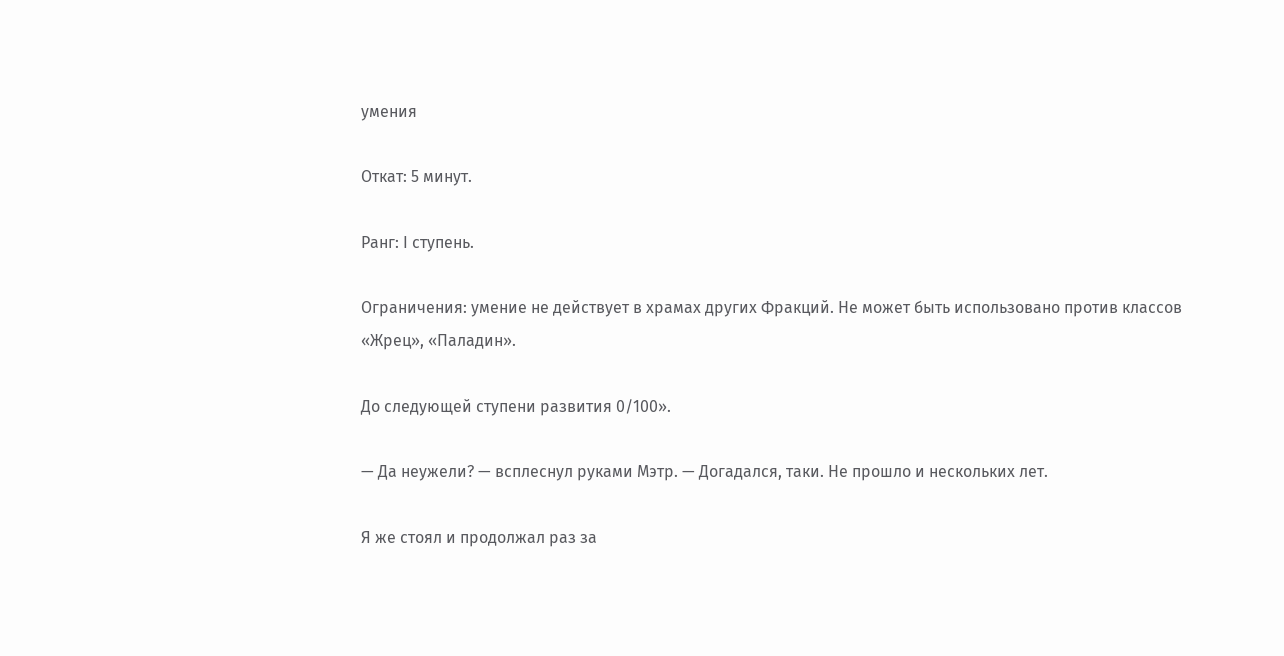умения

Откат: 5 минут.

Ранг: I ступень.

Ограничения: умение не действует в храмах других Фракций. Не может быть использовано против классов «Жрец», «Паладин».

До следующей ступени развития 0/100».

— Да неужели? — всплеснул руками Мэтр. — Догадался, таки. Не прошло и нескольких лет.

Я же стоял и продолжал раз за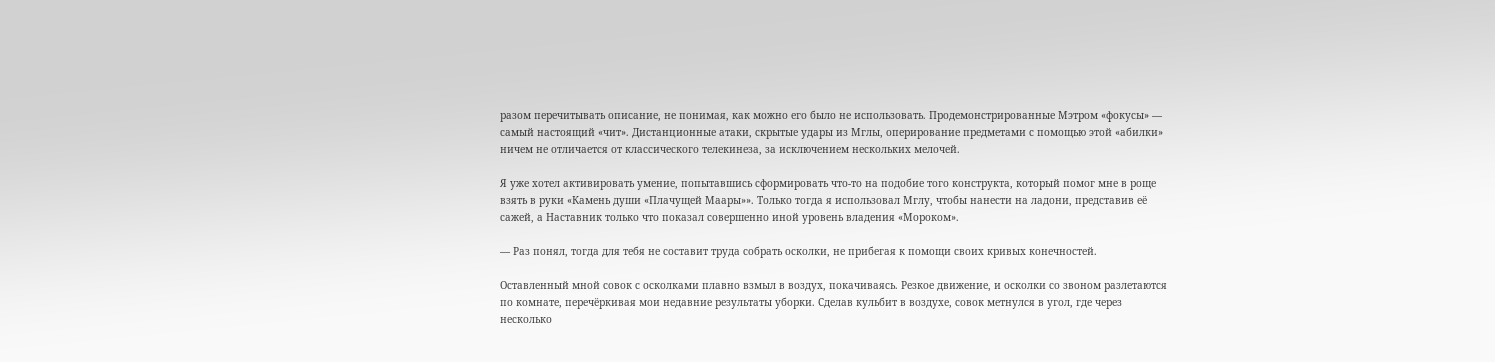разом перечитывать описание, не понимая, как можно его было не использовать. Продемонстрированные Мэтром «фокусы» — самый настоящий «чит». Дистанционные атаки, скрытые удары из Мглы, оперирование предметами с помощью этой «абилки» ничем не отличается от классического телекинеза, за исключением нескольких мелочей.

Я уже хотел активировать умение, попытавшись сформировать что-то на подобие того конструкта, который помог мне в роще взять в руки «Камень души «Плачущей Маары»». Только тогда я использовал Мглу, чтобы нанести на ладони, представив её сажей, а Наставник только что показал совершенно иной уровень владения «Мороком».

— Раз понял, тогда для тебя не составит труда собрать осколки, не прибегая к помощи своих кривых конечностей.

Оставленный мной совок с осколками плавно взмыл в воздух, покачиваясь. Резкое движение, и осколки со звоном разлетаются по комнате, перечёркивая мои недавние результаты уборки. Сделав кульбит в воздухе, совок метнулся в угол, где через несколько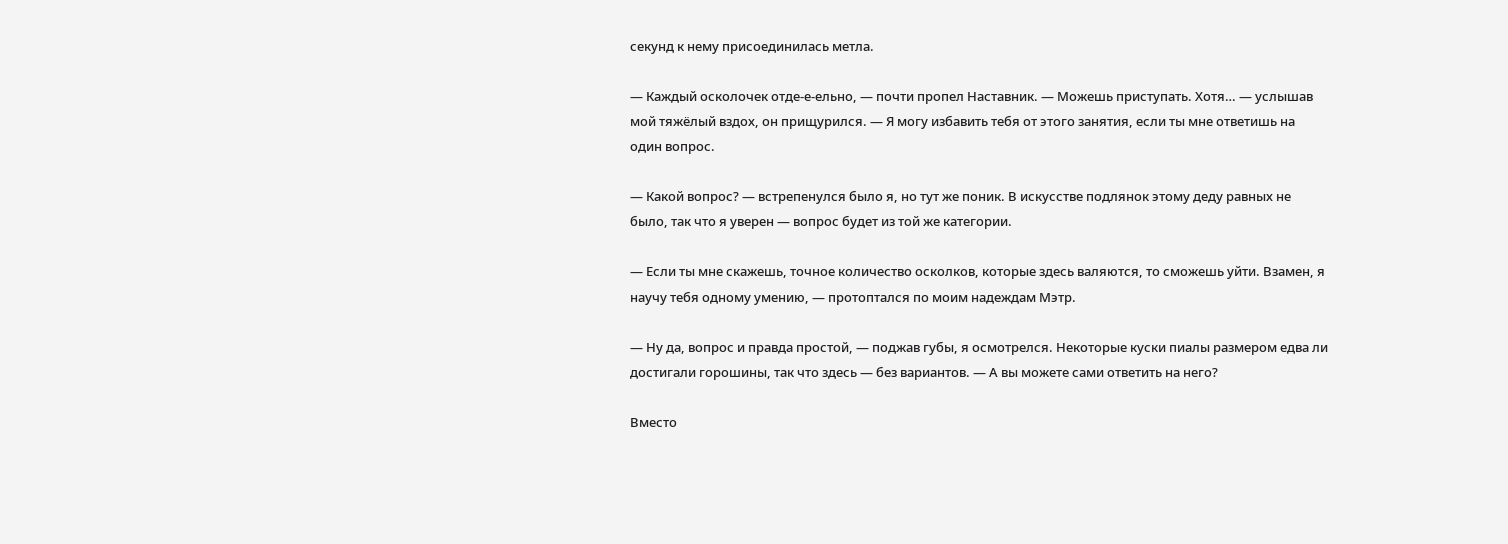секунд к нему присоединилась метла.

— Каждый осколочек отде-е-ельно, — почти пропел Наставник. — Можешь приступать. Хотя… — услышав мой тяжёлый вздох, он прищурился. — Я могу избавить тебя от этого занятия, если ты мне ответишь на один вопрос.

— Какой вопрос? — встрепенулся было я, но тут же поник. В искусстве подлянок этому деду равных не было, так что я уверен — вопрос будет из той же категории.

— Если ты мне скажешь, точное количество осколков, которые здесь валяются, то сможешь уйти. Взамен, я научу тебя одному умению, — протоптался по моим надеждам Мэтр.

— Ну да, вопрос и правда простой, — поджав губы, я осмотрелся. Некоторые куски пиалы размером едва ли достигали горошины, так что здесь — без вариантов. — А вы можете сами ответить на него?

Вместо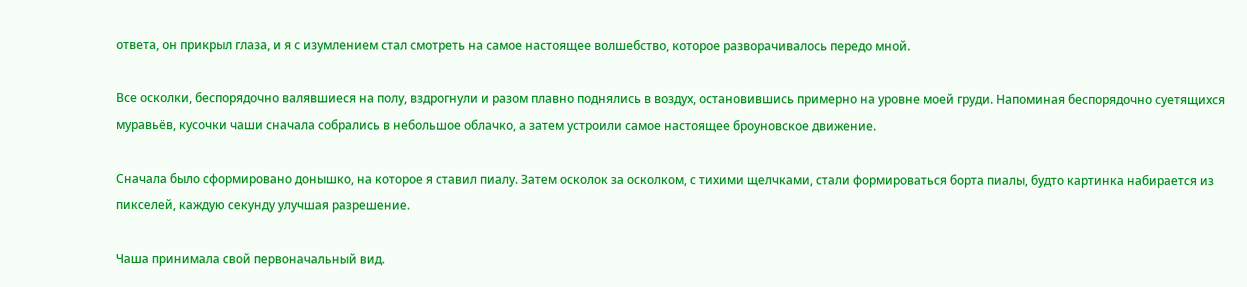ответа, он прикрыл глаза, и я с изумлением стал смотреть на самое настоящее волшебство, которое разворачивалось передо мной.

Все осколки, беспорядочно валявшиеся на полу, вздрогнули и разом плавно поднялись в воздух, остановившись примерно на уровне моей груди. Напоминая беспорядочно суетящихся муравьёв, кусочки чаши сначала собрались в небольшое облачко, а затем устроили самое настоящее броуновское движение.

Сначала было сформировано донышко, на которое я ставил пиалу. Затем осколок за осколком, с тихими щелчками, стали формироваться борта пиалы, будто картинка набирается из пикселей, каждую секунду улучшая разрешение.

Чаша принимала свой первоначальный вид.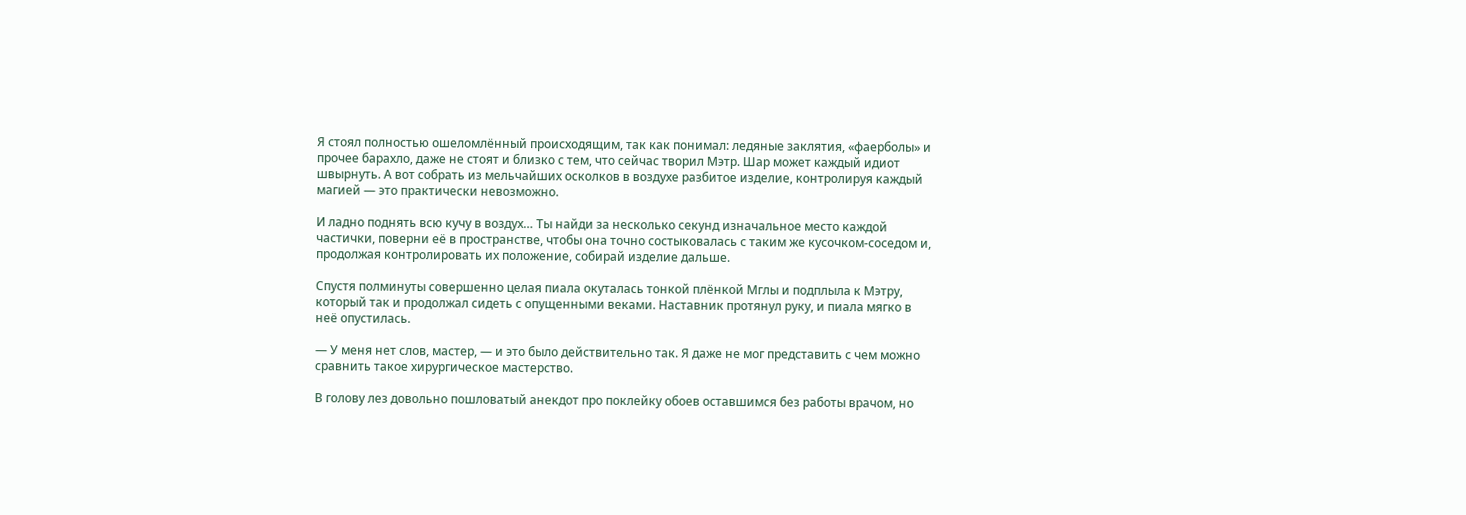Я стоял полностью ошеломлённый происходящим, так как понимал: ледяные заклятия, «фаерболы» и прочее барахло, даже не стоят и близко с тем, что сейчас творил Мэтр. Шар может каждый идиот швырнуть. А вот собрать из мельчайших осколков в воздухе разбитое изделие, контролируя каждый магией — это практически невозможно.

И ладно поднять всю кучу в воздух… Ты найди за несколько секунд изначальное место каждой частички, поверни её в пространстве, чтобы она точно состыковалась с таким же кусочком-соседом и, продолжая контролировать их положение, собирай изделие дальше.

Спустя полминуты совершенно целая пиала окуталась тонкой плёнкой Мглы и подплыла к Мэтру, который так и продолжал сидеть с опущенными веками. Наставник протянул руку, и пиала мягко в неё опустилась.

— У меня нет слов, мастер, — и это было действительно так. Я даже не мог представить с чем можно сравнить такое хирургическое мастерство.

В голову лез довольно пошловатый анекдот про поклейку обоев оставшимся без работы врачом, но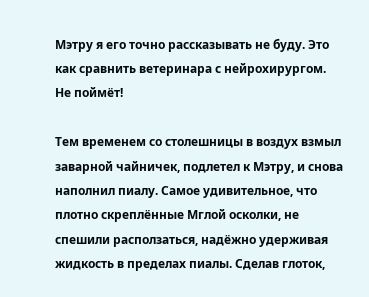Мэтру я его точно рассказывать не буду. Это как сравнить ветеринара с нейрохирургом. Не поймёт!

Тем временем со столешницы в воздух взмыл заварной чайничек, подлетел к Мэтру, и снова наполнил пиалу. Самое удивительное, что плотно скреплённые Мглой осколки, не спешили расползаться, надёжно удерживая жидкость в пределах пиалы. Сделав глоток,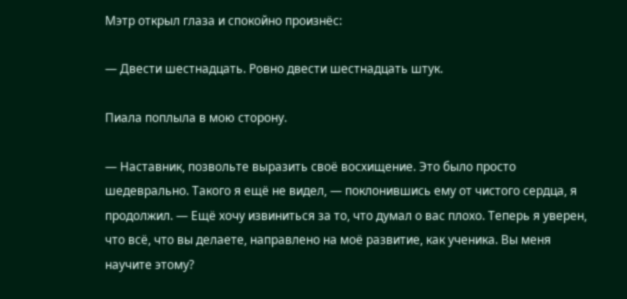Мэтр открыл глаза и спокойно произнёс:

— Двести шестнадцать. Ровно двести шестнадцать штук.

Пиала поплыла в мою сторону.

— Наставник, позвольте выразить своё восхищение. Это было просто шедеврально. Такого я ещё не видел, — поклонившись ему от чистого сердца, я продолжил. — Ещё хочу извиниться за то, что думал о вас плохо. Теперь я уверен, что всё, что вы делаете, направлено на моё развитие, как ученика. Вы меня научите этому?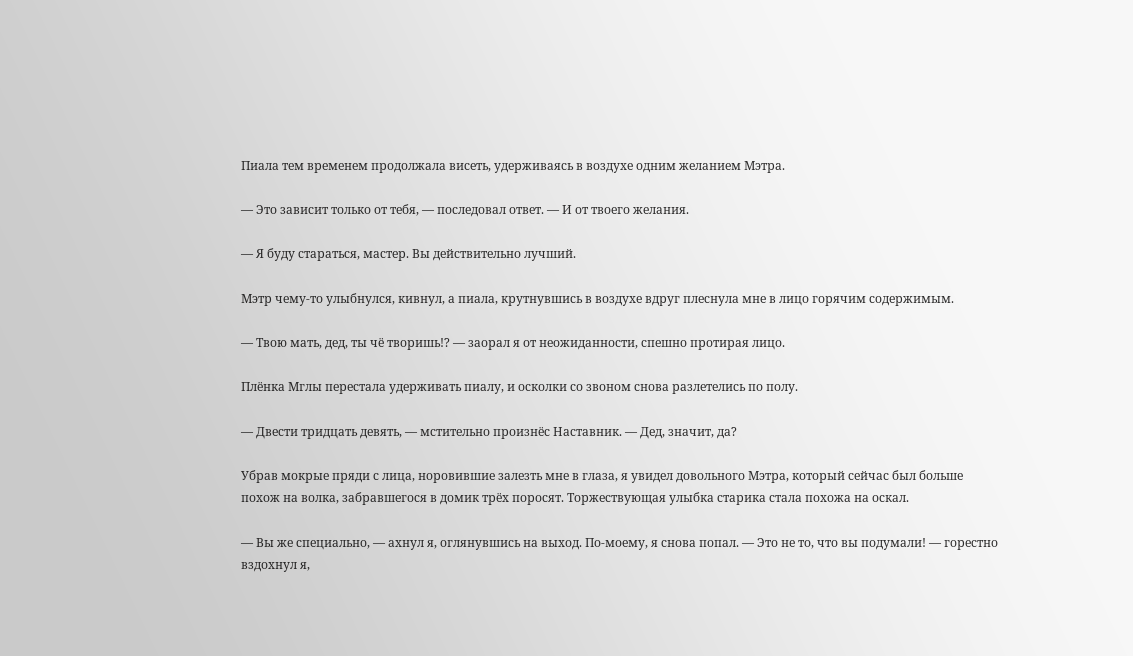Пиала тем временем продолжала висеть, удерживаясь в воздухе одним желанием Мэтра.

— Это зависит только от тебя, — последовал ответ. — И от твоего желания.

— Я буду стараться, мастер. Вы действительно лучший.

Мэтр чему-то улыбнулся, кивнул, а пиала, крутнувшись в воздухе вдруг плеснула мне в лицо горячим содержимым.

— Твою мать, дед, ты чё творишь!? — заорал я от неожиданности, спешно протирая лицо.

Плёнка Мглы перестала удерживать пиалу, и осколки со звоном снова разлетелись по полу.

— Двести тридцать девять, — мстительно произнёс Наставник. — Дед, значит, да?

Убрав мокрые пряди с лица, норовившие залезть мне в глаза, я увидел довольного Мэтра, который сейчас был больше похож на волка, забравшегося в домик трёх поросят. Торжествующая улыбка старика стала похожа на оскал.

— Вы же специально, — ахнул я, оглянувшись на выход. По-моему, я снова попал. — Это не то, что вы подумали! — горестно вздохнул я,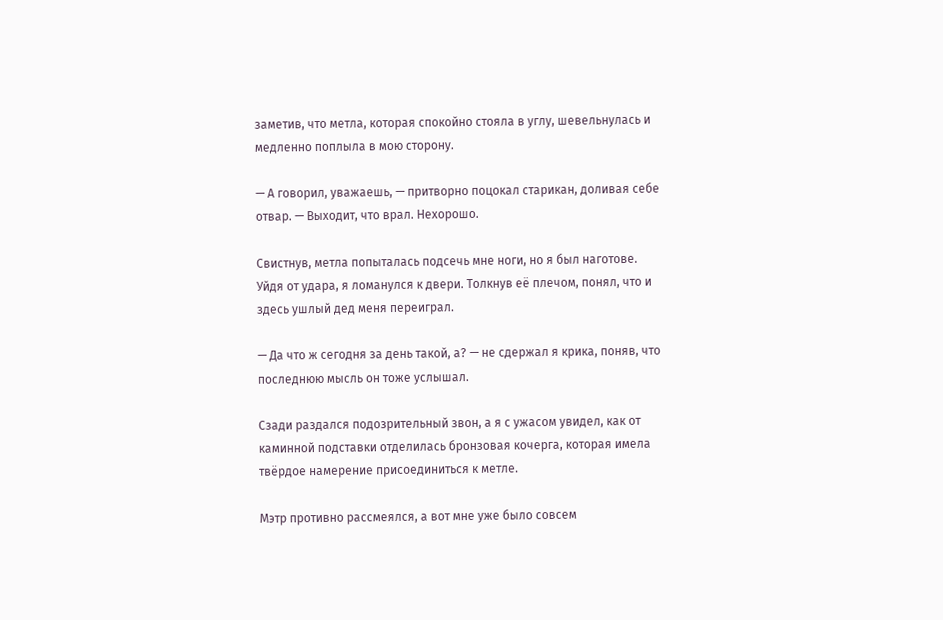заметив, что метла, которая спокойно стояла в углу, шевельнулась и медленно поплыла в мою сторону.

— А говорил, уважаешь, — притворно поцокал старикан, доливая себе отвар. — Выходит, что врал. Нехорошо.

Свистнув, метла попыталась подсечь мне ноги, но я был наготове. Уйдя от удара, я ломанулся к двери. Толкнув её плечом, понял, что и здесь ушлый дед меня переиграл.

— Да что ж сегодня за день такой, а? — не сдержал я крика, поняв, что последнюю мысль он тоже услышал.

Сзади раздался подозрительный звон, а я с ужасом увидел, как от каминной подставки отделилась бронзовая кочерга, которая имела твёрдое намерение присоединиться к метле.

Мэтр противно рассмеялся, а вот мне уже было совсем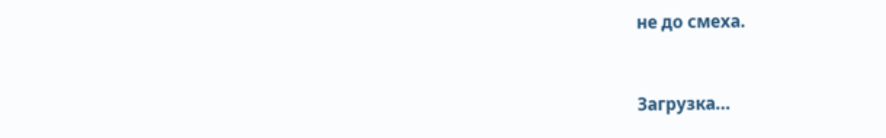не до смеха.


Загрузка...